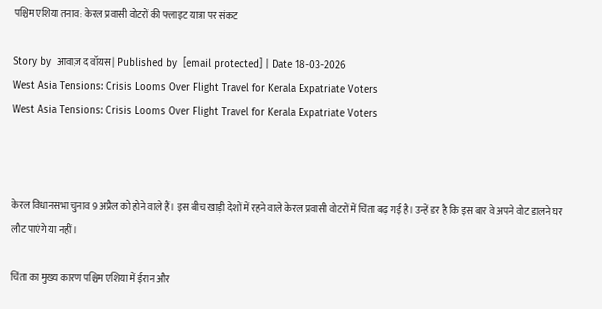पश्चिम एशिया तनाव: केरल प्रवासी वोटरों की फ्लाइट यात्रा पर संकट

Story by  आवाज़ द वॉयस | Published by  [email protected] | Date 18-03-2026
West Asia Tensions: Crisis Looms Over Flight Travel for Kerala Expatriate Voters
West Asia Tensions: Crisis Looms Over Flight Travel for Kerala Expatriate Voters



केरल विधानसभा चुनाव 9 अप्रैल को होने वाले हैं। इस बीच खाड़ी देशों में रहने वाले केरल प्रवासी वोटरों में चिंता बढ़ गई है। उन्हें डर है कि इस बार वे अपने वोट डालने घर लौट पाएंगे या नहीं।

चिंता का मुख्य कारण पश्चिम एशिया में ईरान और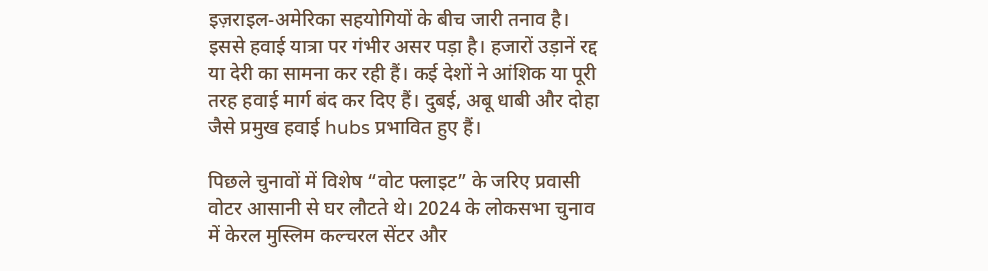इज़राइल‑अमेरिका सहयोगियों के बीच जारी तनाव है। इससे हवाई यात्रा पर गंभीर असर पड़ा है। हजारों उड़ानें रद्द या देरी का सामना कर रही हैं। कई देशों ने आंशिक या पूरी तरह हवाई मार्ग बंद कर दिए हैं। दुबई, अबू धाबी और दोहा जैसे प्रमुख हवाई hubs प्रभावित हुए हैं।

पिछले चुनावों में विशेष “वोट फ्लाइट” के जरिए प्रवासी वोटर आसानी से घर लौटते थे। 2024 के लोकसभा चुनाव में केरल मुस्लिम कल्चरल सेंटर और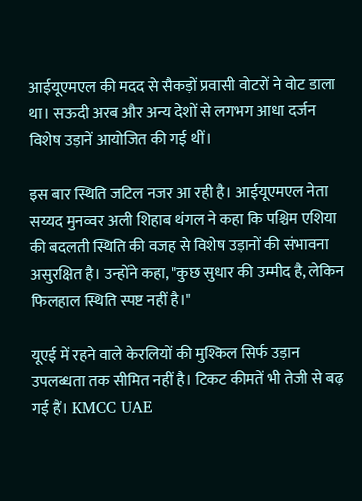आईयूएमएल की मदद से सैकड़ों प्रवासी वोटरों ने वोट डाला था। सऊदी अरब और अन्य देशों से लगभग आधा दर्जन विशेष उड़ानें आयोजित की गई थीं।

इस बार स्थिति जटिल नजर आ रही है। आईयूएमएल नेता सय्यद मुनव्वर अली शिहाब थंगल ने कहा कि पश्चिम एशिया की बदलती स्थिति की वजह से विशेष उड़ानों की संभावना असुरक्षित है। उन्होंने कहा, "कुछ सुधार की उम्मीद है, लेकिन फिलहाल स्थिति स्पष्ट नहीं है।"

यूएई में रहने वाले केरलियों की मुश्किल सिर्फ उड़ान उपलब्धता तक सीमित नहीं है। टिकट कीमतें भी तेजी से बढ़ गई हैं। KMCC UAE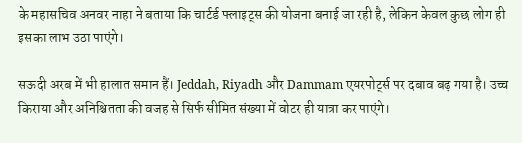के महासचिव अनवर नाहा ने बताया कि चार्टर्ड फ्लाइट्स की योजना बनाई जा रही है, लेकिन केवल कुछ लोग ही इसका लाभ उठा पाएंगे।

सऊदी अरब में भी हालात समान हैं। Jeddah, Riyadh और Dammam एयरपोर्ट्स पर दबाव बढ़ गया है। उच्च किराया और अनिश्चितता की वजह से सिर्फ सीमित संख्या में वोटर ही यात्रा कर पाएंगे।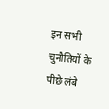इन सभी चुनौतियों के पीछे लंबे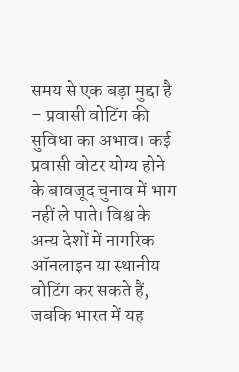समय से एक बड़ा मुद्दा है – प्रवासी वोटिंग की सुविधा का अभाव। कई प्रवासी वोटर योग्य होने के बावजूद चुनाव में भाग नहीं ले पाते। विश्व के अन्य देशों में नागरिक ऑनलाइन या स्थानीय वोटिंग कर सकते हैं, जबकि भारत में यह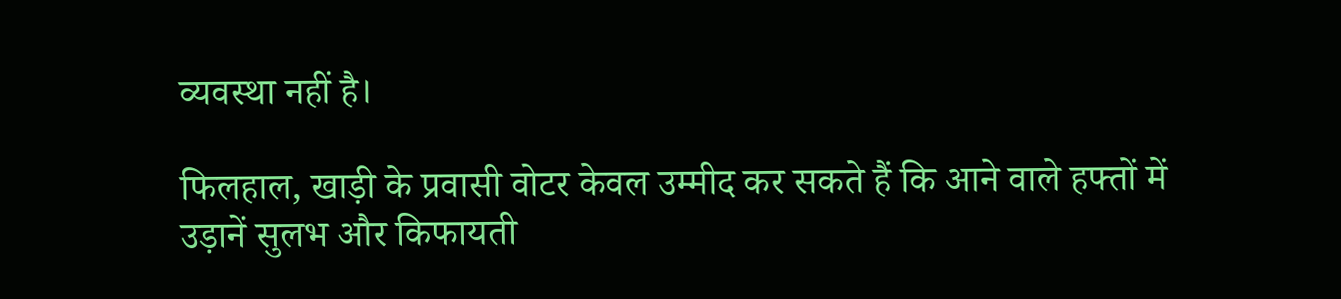व्यवस्था नहीं है।

फिलहाल, खाड़ी के प्रवासी वोटर केवल उम्मीद कर सकते हैं कि आने वाले हफ्तों में उड़ानें सुलभ और किफायती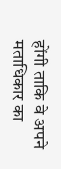होंगी ताकि वे अपने मताधिकार का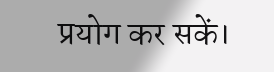प्रयोग कर सकें।